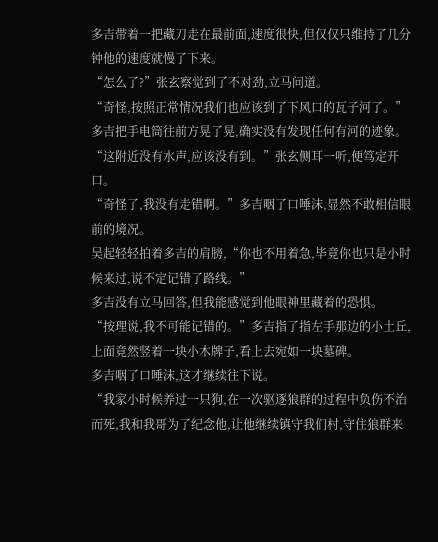多吉带着一把藏刀走在最前面,速度很快,但仅仅只维持了几分钟他的速度就慢了下来。
“怎么了?”张玄察觉到了不对劲,立马问道。
“奇怪,按照正常情况我们也应该到了下风口的瓦子河了。”多吉把手电筒往前方晃了晃,确实没有发现任何有河的迹象。
“这附近没有水声,应该没有到。”张玄侧耳一听,便笃定开口。
“奇怪了,我没有走错啊。”多吉咽了口唾沫,显然不敢相信眼前的境况。
吴起轻轻拍着多吉的肩膀,“你也不用着急,毕竟你也只是小时候来过,说不定记错了路线。”
多吉没有立马回答,但我能感觉到他眼神里藏着的恐惧。
“按理说,我不可能记错的。”多吉指了指左手那边的小土丘,上面竟然竖着一块小木牌子,看上去宛如一块墓碑。
多吉咽了口唾沫,这才继续往下说。
“我家小时候养过一只狗,在一次驱逐狼群的过程中负伤不治而死,我和我哥为了纪念他,让他继续镇守我们村,守住狼群来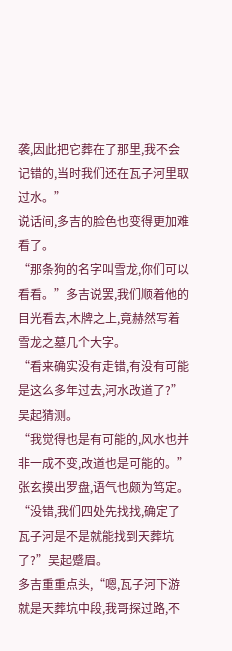袭,因此把它葬在了那里,我不会记错的,当时我们还在瓦子河里取过水。”
说话间,多吉的脸色也变得更加难看了。
“那条狗的名字叫雪龙,你们可以看看。”多吉说罢,我们顺着他的目光看去,木牌之上,竟赫然写着雪龙之墓几个大字。
“看来确实没有走错,有没有可能是这么多年过去,河水改道了?”吴起猜测。
“我觉得也是有可能的,风水也并非一成不变,改道也是可能的。”
张玄摸出罗盘,语气也颇为笃定。
“没错,我们四处先找找,确定了瓦子河是不是就能找到天葬坑了?”吴起蹙眉。
多吉重重点头,“嗯,瓦子河下游就是天葬坑中段,我哥探过路,不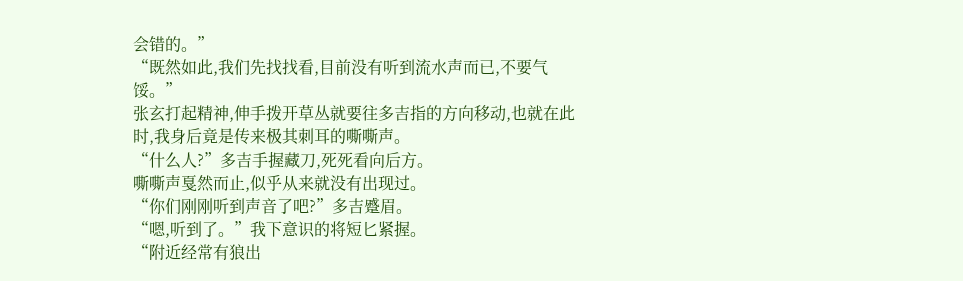会错的。”
“既然如此,我们先找找看,目前没有听到流水声而已,不要气馁。”
张玄打起精神,伸手拨开草丛就要往多吉指的方向移动,也就在此时,我身后竟是传来极其刺耳的嘶嘶声。
“什么人?”多吉手握藏刀,死死看向后方。
嘶嘶声戛然而止,似乎从来就没有出现过。
“你们刚刚听到声音了吧?”多吉蹙眉。
“嗯,听到了。”我下意识的将短匕紧握。
“附近经常有狼出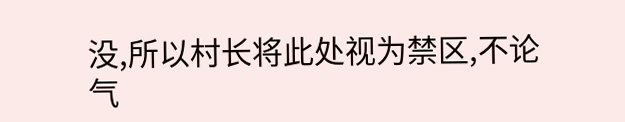没,所以村长将此处视为禁区,不论气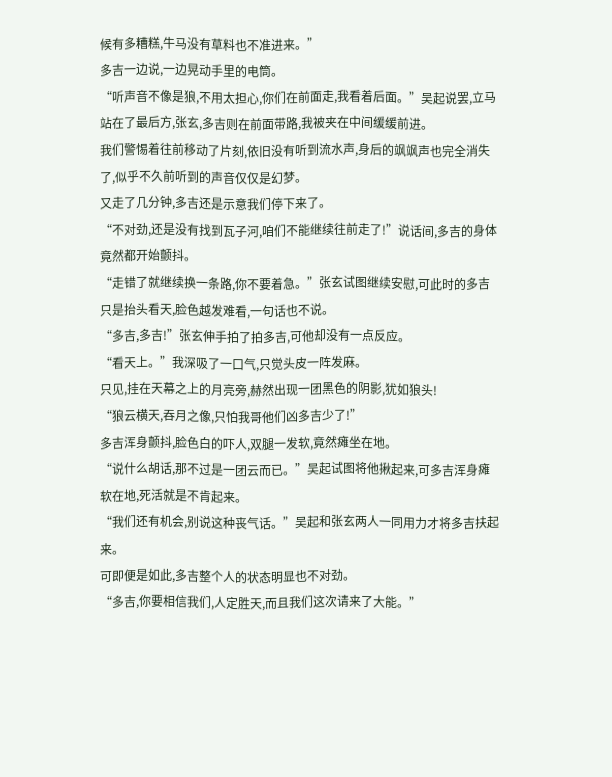候有多糟糕,牛马没有草料也不准进来。”
多吉一边说,一边晃动手里的电筒。
“听声音不像是狼,不用太担心,你们在前面走,我看着后面。”吴起说罢,立马站在了最后方,张玄,多吉则在前面带路,我被夹在中间缓缓前进。
我们警惕着往前移动了片刻,依旧没有听到流水声,身后的飒飒声也完全消失了,似乎不久前听到的声音仅仅是幻梦。
又走了几分钟,多吉还是示意我们停下来了。
“不对劲,还是没有找到瓦子河,咱们不能继续往前走了!”说话间,多吉的身体竟然都开始颤抖。
“走错了就继续换一条路,你不要着急。”张玄试图继续安慰,可此时的多吉只是抬头看天,脸色越发难看,一句话也不说。
“多吉,多吉!”张玄伸手拍了拍多吉,可他却没有一点反应。
“看天上。”我深吸了一口气,只觉头皮一阵发麻。
只见,挂在天幕之上的月亮旁,赫然出现一团黑色的阴影,犹如狼头!
“狼云横天,吞月之像,只怕我哥他们凶多吉少了!”
多吉浑身颤抖,脸色白的吓人,双腿一发软,竟然瘫坐在地。
“说什么胡话,那不过是一团云而已。”吴起试图将他揪起来,可多吉浑身瘫软在地,死活就是不肯起来。
“我们还有机会,别说这种丧气话。”吴起和张玄两人一同用力才将多吉扶起来。
可即便是如此,多吉整个人的状态明显也不对劲。
“多吉,你要相信我们,人定胜天,而且我们这次请来了大能。”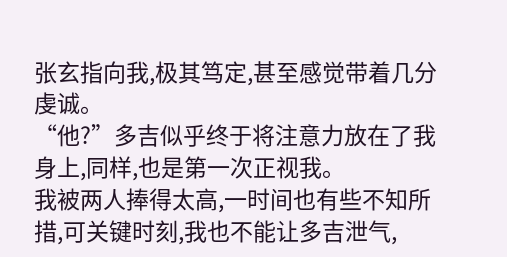张玄指向我,极其笃定,甚至感觉带着几分虔诚。
“他?”多吉似乎终于将注意力放在了我身上,同样,也是第一次正视我。
我被两人捧得太高,一时间也有些不知所措,可关键时刻,我也不能让多吉泄气,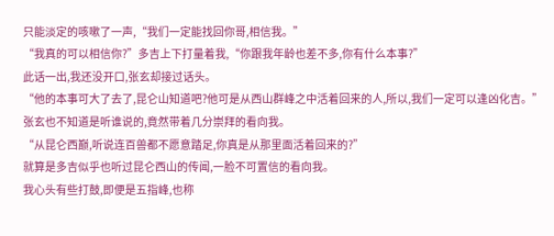只能淡定的咳嗽了一声,“我们一定能找回你哥,相信我。”
“我真的可以相信你?”多吉上下打量着我,“你跟我年龄也差不多,你有什么本事?”
此话一出,我还没开口,张玄却接过话头。
“他的本事可大了去了,昆仑山知道吧?他可是从西山群峰之中活着回来的人,所以,我们一定可以逢凶化吉。”
张玄也不知道是听谁说的,竟然带着几分崇拜的看向我。
“从昆仑西巅,听说连百兽都不愿意踏足,你真是从那里面活着回来的?”
就算是多吉似乎也听过昆仑西山的传闻,一脸不可置信的看向我。
我心头有些打鼓,即便是五指峰,也称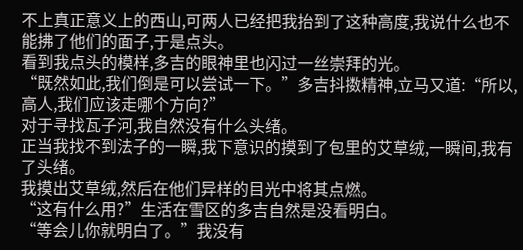不上真正意义上的西山,可两人已经把我抬到了这种高度,我说什么也不能拂了他们的面子,于是点头。
看到我点头的模样,多吉的眼神里也闪过一丝崇拜的光。
“既然如此,我们倒是可以尝试一下。”多吉抖擞精神,立马又道:“所以,高人,我们应该走哪个方向?”
对于寻找瓦子河,我自然没有什么头绪。
正当我找不到法子的一瞬,我下意识的摸到了包里的艾草绒,一瞬间,我有了头绪。
我摸出艾草绒,然后在他们异样的目光中将其点燃。
“这有什么用?”生活在雪区的多吉自然是没看明白。
“等会儿你就明白了。”我没有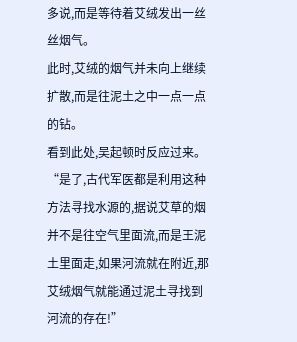多说,而是等待着艾绒发出一丝丝烟气。
此时,艾绒的烟气并未向上继续扩散,而是往泥土之中一点一点的钻。
看到此处,吴起顿时反应过来。
“是了,古代军医都是利用这种方法寻找水源的,据说艾草的烟并不是往空气里面流,而是王泥土里面走,如果河流就在附近,那艾绒烟气就能通过泥土寻找到河流的存在!”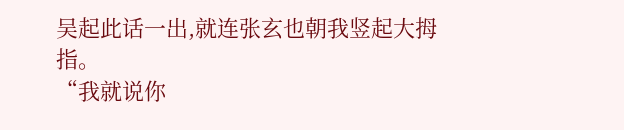吴起此话一出,就连张玄也朝我竖起大拇指。
“我就说你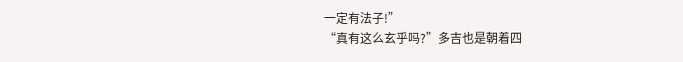一定有法子!”
“真有这么玄乎吗?”多吉也是朝着四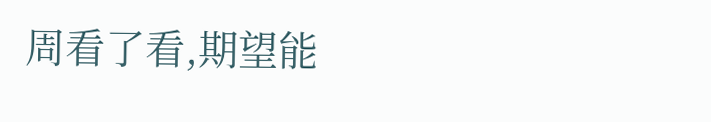周看了看,期望能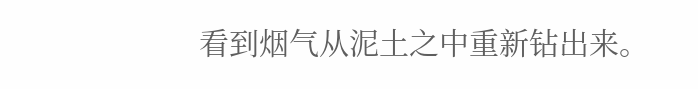看到烟气从泥土之中重新钻出来。